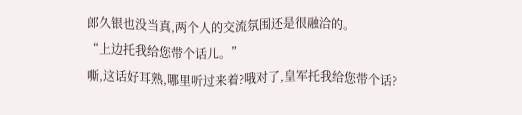郎久银也没当真,两个人的交流氛围还是很融洽的。
“上边托我给您带个话儿。”
嘶,这话好耳熟,哪里听过来着?哦对了,皇军托我给您带个话?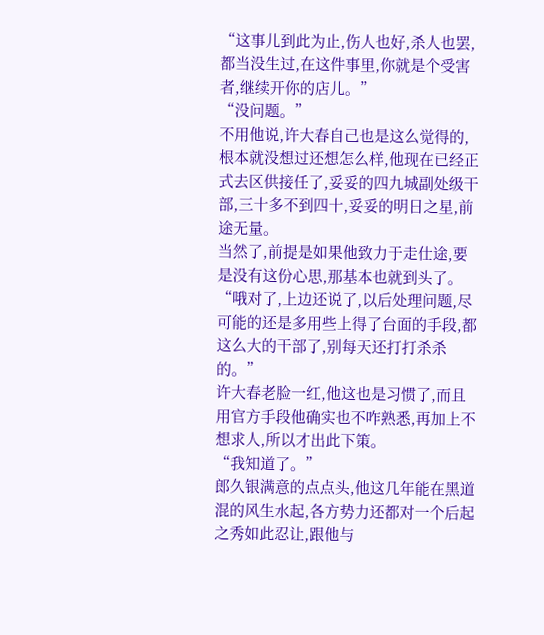“这事儿到此为止,伤人也好,杀人也罢,都当没生过,在这件事里,你就是个受害者,继续开你的店儿。”
“没问题。”
不用他说,许大春自己也是这么觉得的,根本就没想过还想怎么样,他现在已经正式去区供接任了,妥妥的四九城副处级干部,三十多不到四十,妥妥的明日之星,前途无量。
当然了,前提是如果他致力于走仕途,要是没有这份心思,那基本也就到头了。
“哦对了,上边还说了,以后处理问题,尽可能的还是多用些上得了台面的手段,都这么大的干部了,别每天还打打杀杀的。”
许大春老脸一红,他这也是习惯了,而且用官方手段他确实也不咋熟悉,再加上不想求人,所以才出此下策。
“我知道了。”
郎久银满意的点点头,他这几年能在黑道混的风生水起,各方势力还都对一个后起之秀如此忍让,跟他与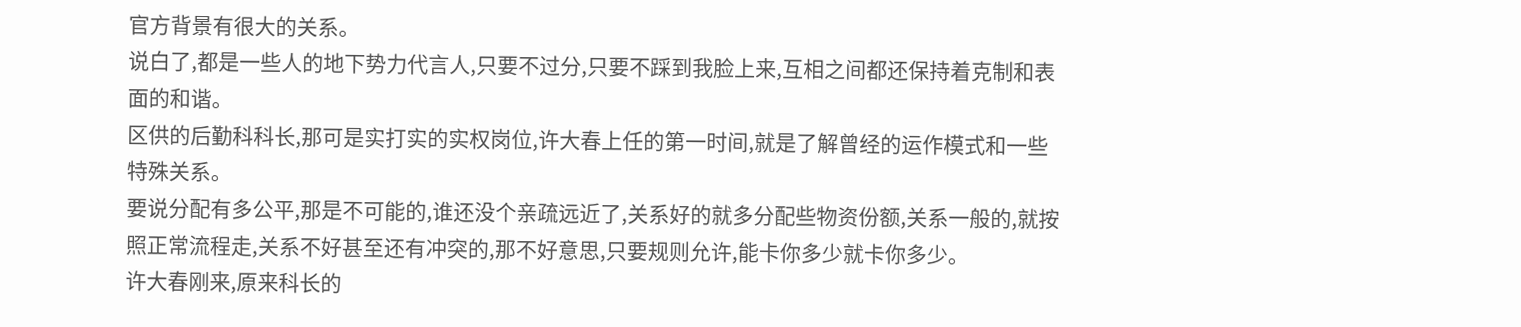官方背景有很大的关系。
说白了,都是一些人的地下势力代言人,只要不过分,只要不踩到我脸上来,互相之间都还保持着克制和表面的和谐。
区供的后勤科科长,那可是实打实的实权岗位,许大春上任的第一时间,就是了解曾经的运作模式和一些特殊关系。
要说分配有多公平,那是不可能的,谁还没个亲疏远近了,关系好的就多分配些物资份额,关系一般的,就按照正常流程走,关系不好甚至还有冲突的,那不好意思,只要规则允许,能卡你多少就卡你多少。
许大春刚来,原来科长的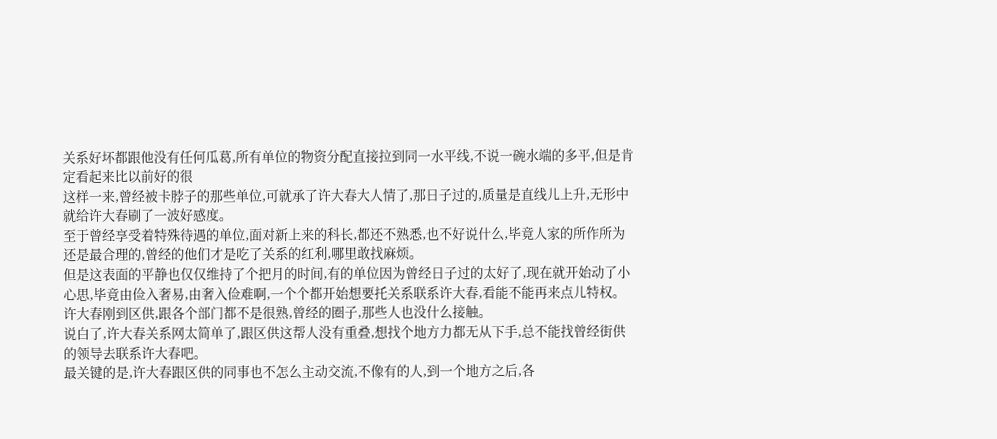关系好坏都跟他没有任何瓜葛,所有单位的物资分配直接拉到同一水平线,不说一碗水端的多平,但是肯定看起来比以前好的很
这样一来,曾经被卡脖子的那些单位,可就承了许大春大人情了,那日子过的,质量是直线儿上升,无形中就给许大春刷了一波好感度。
至于曾经享受着特殊待遇的单位,面对新上来的科长,都还不熟悉,也不好说什么,毕竟人家的所作所为还是最合理的,曾经的他们才是吃了关系的红利,哪里敢找麻烦。
但是这表面的平静也仅仅维持了个把月的时间,有的单位因为曾经日子过的太好了,现在就开始动了小心思,毕竟由俭入奢易,由奢入俭难啊,一个个都开始想要托关系联系许大春,看能不能再来点儿特权。
许大春刚到区供,跟各个部门都不是很熟,曾经的圈子,那些人也没什么接触。
说白了,许大春关系网太简单了,跟区供这帮人没有重叠,想找个地方力都无从下手,总不能找曾经街供的领导去联系许大春吧。
最关键的是,许大春跟区供的同事也不怎么主动交流,不像有的人,到一个地方之后,各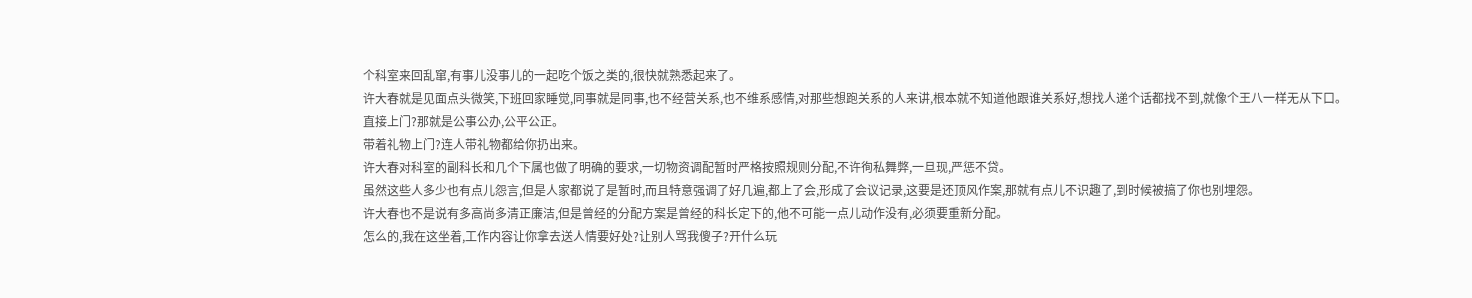个科室来回乱窜,有事儿没事儿的一起吃个饭之类的,很快就熟悉起来了。
许大春就是见面点头微笑,下班回家睡觉,同事就是同事,也不经营关系,也不维系感情,对那些想跑关系的人来讲,根本就不知道他跟谁关系好,想找人递个话都找不到,就像个王八一样无从下口。
直接上门?那就是公事公办,公平公正。
带着礼物上门?连人带礼物都给你扔出来。
许大春对科室的副科长和几个下属也做了明确的要求,一切物资调配暂时严格按照规则分配,不许徇私舞弊,一旦现,严惩不贷。
虽然这些人多少也有点儿怨言,但是人家都说了是暂时,而且特意强调了好几遍,都上了会,形成了会议记录,这要是还顶风作案,那就有点儿不识趣了,到时候被搞了你也别埋怨。
许大春也不是说有多高尚多清正廉洁,但是曾经的分配方案是曾经的科长定下的,他不可能一点儿动作没有,必须要重新分配。
怎么的,我在这坐着,工作内容让你拿去送人情要好处?让别人骂我傻子?开什么玩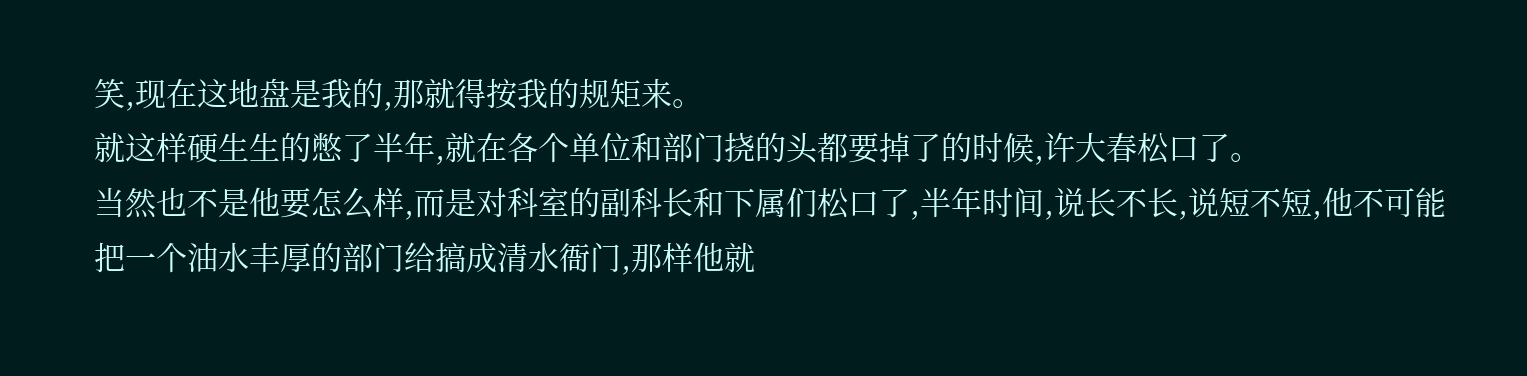笑,现在这地盘是我的,那就得按我的规矩来。
就这样硬生生的憋了半年,就在各个单位和部门挠的头都要掉了的时候,许大春松口了。
当然也不是他要怎么样,而是对科室的副科长和下属们松口了,半年时间,说长不长,说短不短,他不可能把一个油水丰厚的部门给搞成清水衙门,那样他就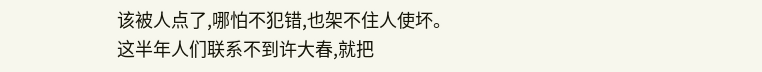该被人点了,哪怕不犯错,也架不住人使坏。
这半年人们联系不到许大春,就把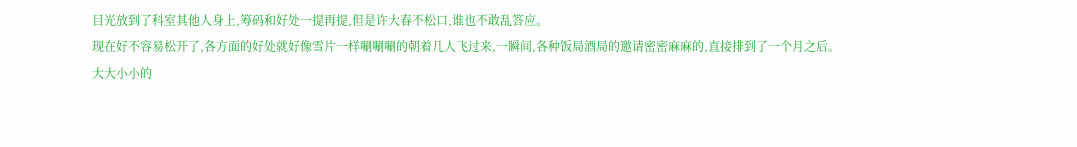目光放到了科室其他人身上,筹码和好处一提再提,但是许大春不松口,谁也不敢乱答应。
现在好不容易松开了,各方面的好处就好像雪片一样唰唰唰的朝着几人飞过来,一瞬间,各种饭局酒局的邀请密密麻麻的,直接排到了一个月之后。
大大小小的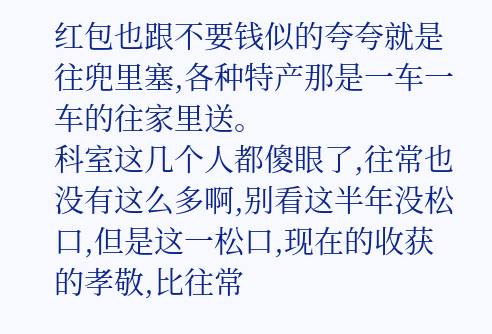红包也跟不要钱似的夸夸就是往兜里塞,各种特产那是一车一车的往家里送。
科室这几个人都傻眼了,往常也没有这么多啊,别看这半年没松口,但是这一松口,现在的收获的孝敬,比往常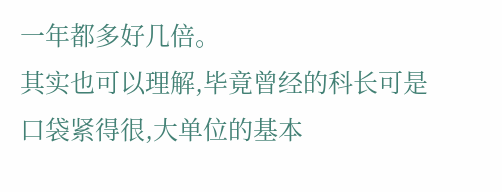一年都多好几倍。
其实也可以理解,毕竟曾经的科长可是口袋紧得很,大单位的基本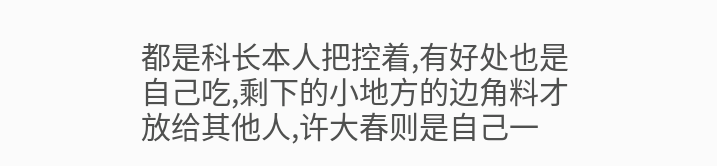都是科长本人把控着,有好处也是自己吃,剩下的小地方的边角料才放给其他人,许大春则是自己一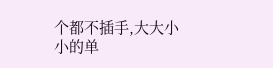个都不插手,大大小小的单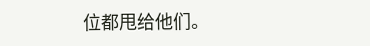位都甩给他们。